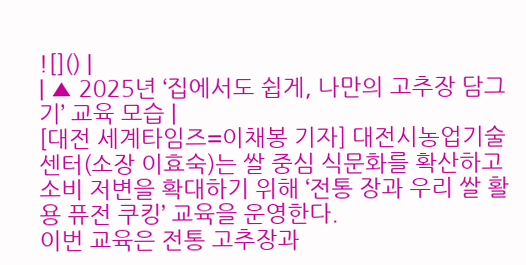![]() |
| ▲ 2025년 ‘집에서도 쉽게, 나만의 고추장 담그기’ 교육 모습 |
[대전 세계타임즈=이채봉 기자] 대전시농업기술센터(소장 이효숙)는 쌀 중심 식문화를 확산하고 소비 저변을 확대하기 위해 ‘전통 장과 우리 쌀 활용 퓨전 쿠킹’ 교육을 운영한다.
이번 교육은 전통 고추장과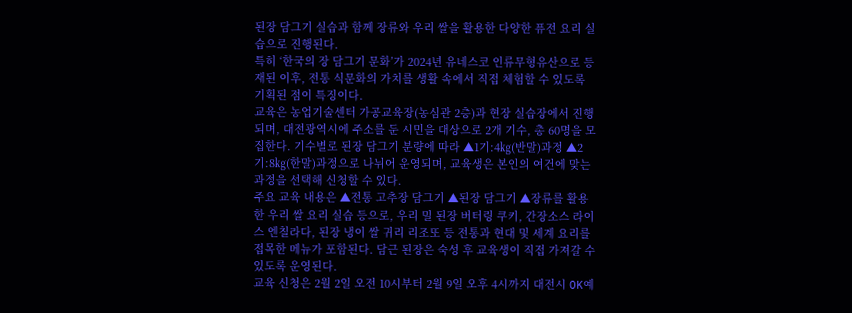된장 담그기 실습과 함께 장류와 우리 쌀을 활용한 다양한 퓨전 요리 실습으로 진행된다.
특히 ‘한국의 장 담그기 문화’가 2024년 유네스코 인류무형유산으로 등재된 이후, 전통 식문화의 가치를 생활 속에서 직접 체험할 수 있도록 기획된 점이 특징이다.
교육은 농업기술센터 가공교육장(농심관 2층)과 현장 실습장에서 진행되며, 대전광역시에 주소를 둔 시민을 대상으로 2개 기수, 총 60명을 모집한다. 기수별로 된장 담그기 분량에 따라 ▲1기:4㎏(반말)과정 ▲2기:8㎏(한말)과정으로 나뉘어 운영되며, 교육생은 본인의 여건에 맞는 과정을 선택해 신청할 수 있다.
주요 교육 내용은 ▲전통 고추장 담그기 ▲된장 담그기 ▲장류를 활용한 우리 쌀 요리 실습 등으로, 우리 밀 된장 버터링 쿠키, 간장소스 라이스 엔칠라다, 된장 냉이 쌀 귀리 리조또 등 전통과 현대 및 세계 요리를 접목한 메뉴가 포함된다. 담근 된장은 숙성 후 교육생이 직접 가져갈 수 있도록 운영된다.
교육 신청은 2월 2일 오전 10시부터 2월 9일 오후 4시까지 대전시 OK예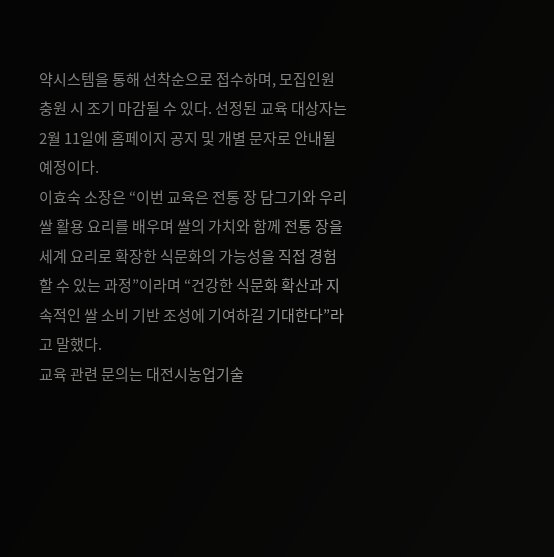약시스템을 통해 선착순으로 접수하며, 모집인원 충원 시 조기 마감될 수 있다. 선정된 교육 대상자는 2월 11일에 홈페이지 공지 및 개별 문자로 안내될 예정이다.
이효숙 소장은 “이번 교육은 전통 장 담그기와 우리 쌀 활용 요리를 배우며 쌀의 가치와 함께 전통 장을 세계 요리로 확장한 식문화의 가능성을 직접 경험할 수 있는 과정”이라며 “건강한 식문화 확산과 지속적인 쌀 소비 기반 조성에 기여하길 기대한다”라고 말했다.
교육 관련 문의는 대전시농업기술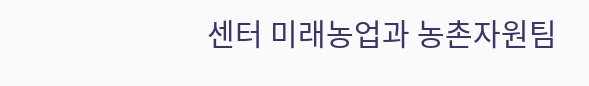센터 미래농업과 농촌자원팀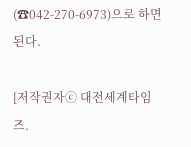(☎042-270-6973)으로 하면 된다.

[저작권자ⓒ 대전세계타임즈.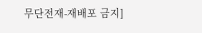무단전재-재배포 금지]